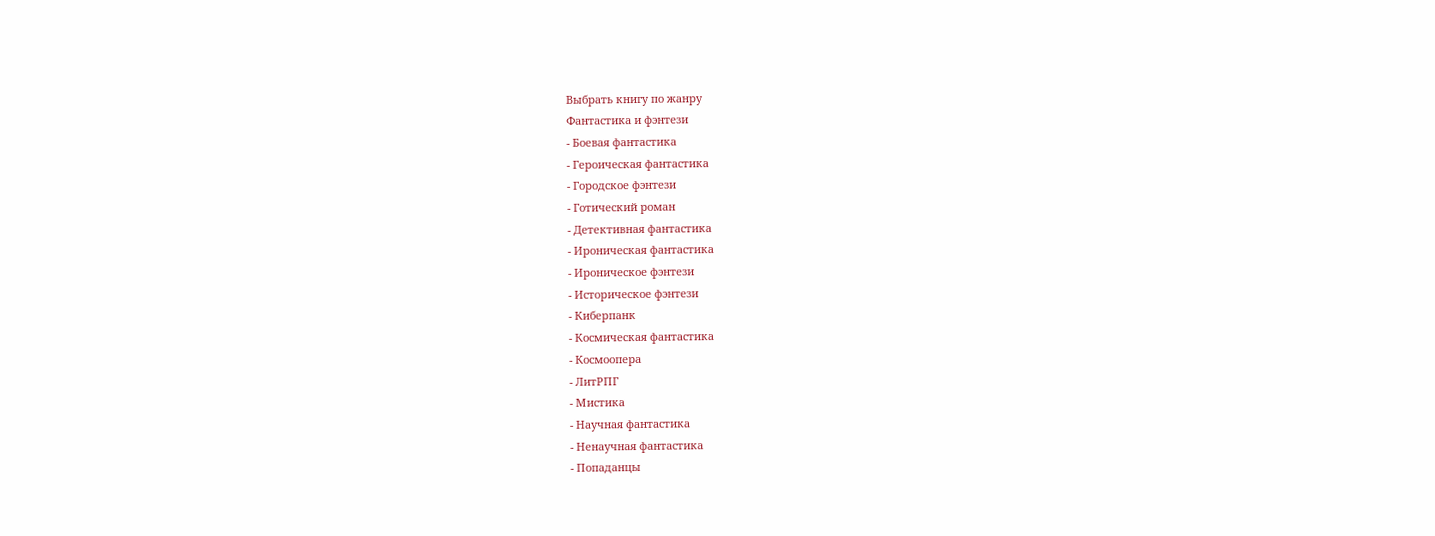Выбрать книгу по жанру
Фантастика и фэнтези
- Боевая фантастика
- Героическая фантастика
- Городское фэнтези
- Готический роман
- Детективная фантастика
- Ироническая фантастика
- Ироническое фэнтези
- Историческое фэнтези
- Киберпанк
- Космическая фантастика
- Космоопера
- ЛитРПГ
- Мистика
- Научная фантастика
- Ненаучная фантастика
- Попаданцы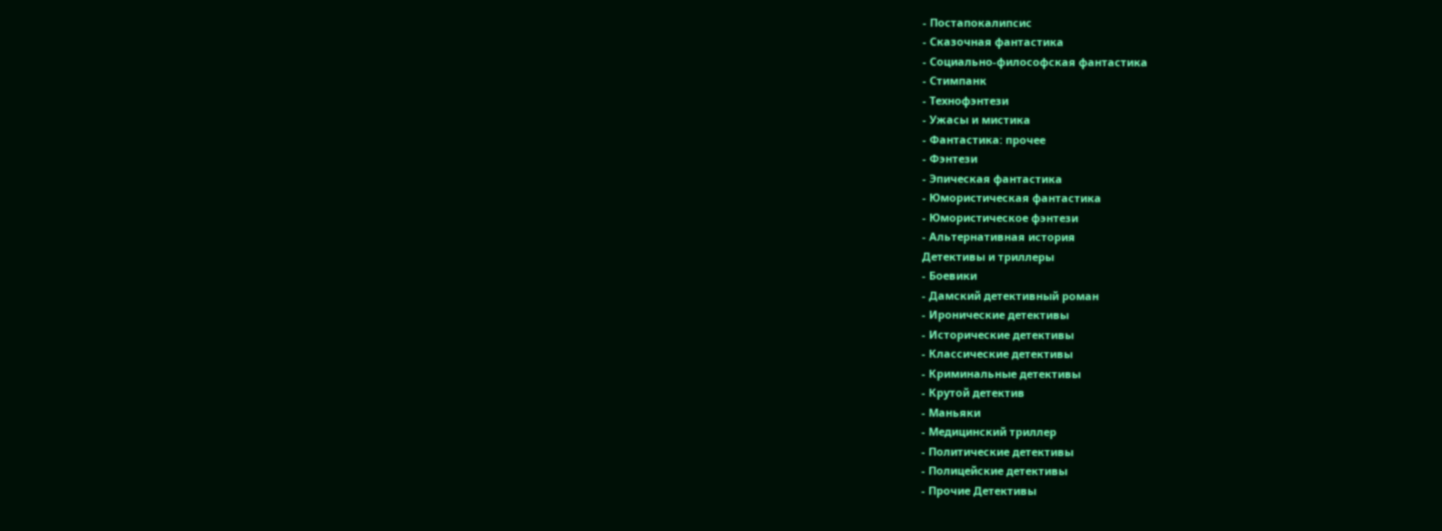- Постапокалипсис
- Сказочная фантастика
- Социально-философская фантастика
- Стимпанк
- Технофэнтези
- Ужасы и мистика
- Фантастика: прочее
- Фэнтези
- Эпическая фантастика
- Юмористическая фантастика
- Юмористическое фэнтези
- Альтернативная история
Детективы и триллеры
- Боевики
- Дамский детективный роман
- Иронические детективы
- Исторические детективы
- Классические детективы
- Криминальные детективы
- Крутой детектив
- Маньяки
- Медицинский триллер
- Политические детективы
- Полицейские детективы
- Прочие Детективы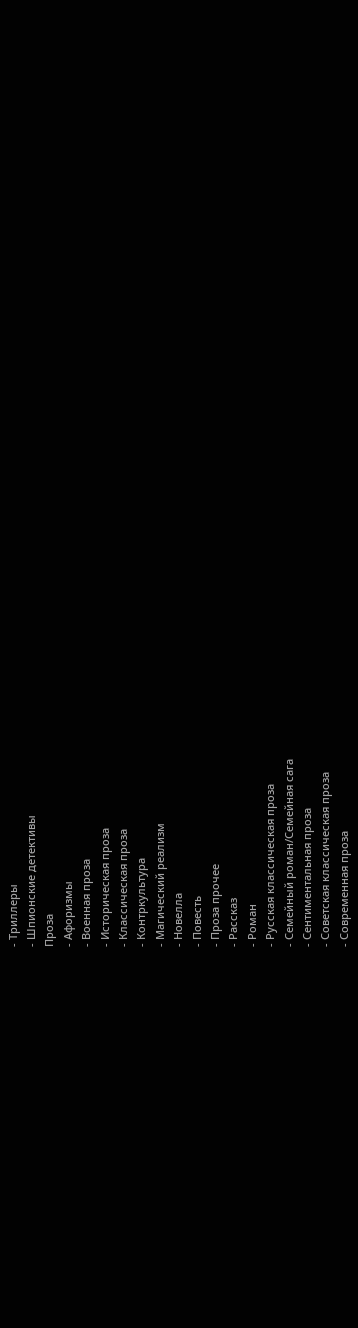- Триллеры
- Шпионские детективы
Проза
- Афоризмы
- Военная проза
- Историческая проза
- Классическая проза
- Контркультура
- Магический реализм
- Новелла
- Повесть
- Проза прочее
- Рассказ
- Роман
- Русская классическая проза
- Семейный роман/Семейная сага
- Сентиментальная проза
- Советская классическая проза
- Современная проза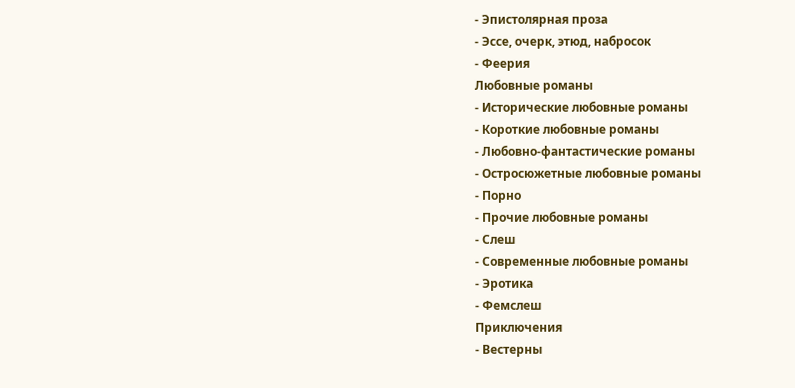- Эпистолярная проза
- Эссе, очерк, этюд, набросок
- Феерия
Любовные романы
- Исторические любовные романы
- Короткие любовные романы
- Любовно-фантастические романы
- Остросюжетные любовные романы
- Порно
- Прочие любовные романы
- Слеш
- Современные любовные романы
- Эротика
- Фемслеш
Приключения
- Вестерны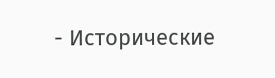- Исторические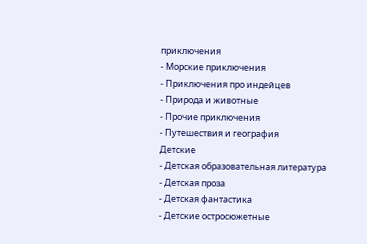приключения
- Морские приключения
- Приключения про индейцев
- Природа и животные
- Прочие приключения
- Путешествия и география
Детские
- Детская образовательная литература
- Детская проза
- Детская фантастика
- Детские остросюжетные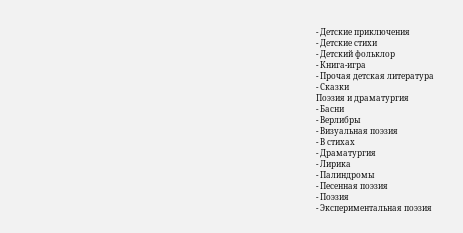- Детские приключения
- Детские стихи
- Детский фольклор
- Книга-игра
- Прочая детская литература
- Сказки
Поэзия и драматургия
- Басни
- Верлибры
- Визуальная поэзия
- В стихах
- Драматургия
- Лирика
- Палиндромы
- Песенная поэзия
- Поэзия
- Экспериментальная поэзия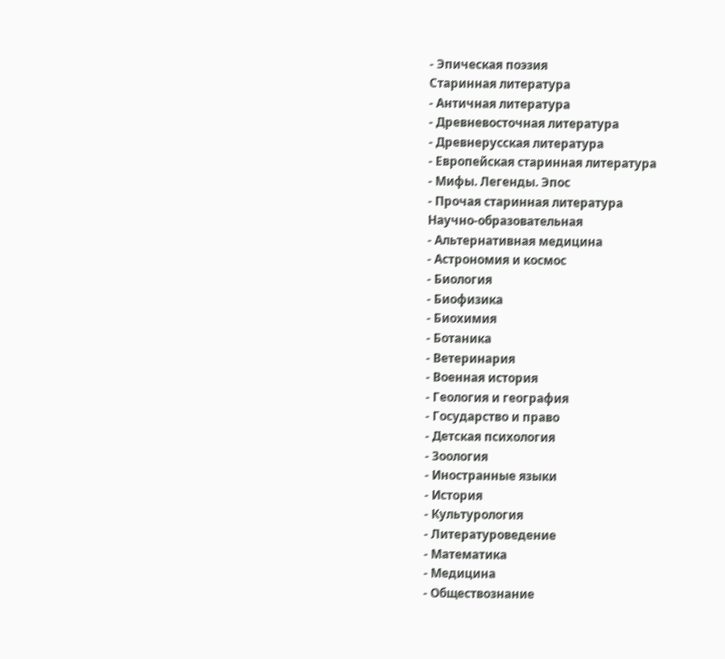- Эпическая поэзия
Старинная литература
- Античная литература
- Древневосточная литература
- Древнерусская литература
- Европейская старинная литература
- Мифы. Легенды. Эпос
- Прочая старинная литература
Научно-образовательная
- Альтернативная медицина
- Астрономия и космос
- Биология
- Биофизика
- Биохимия
- Ботаника
- Ветеринария
- Военная история
- Геология и география
- Государство и право
- Детская психология
- Зоология
- Иностранные языки
- История
- Культурология
- Литературоведение
- Математика
- Медицина
- Обществознание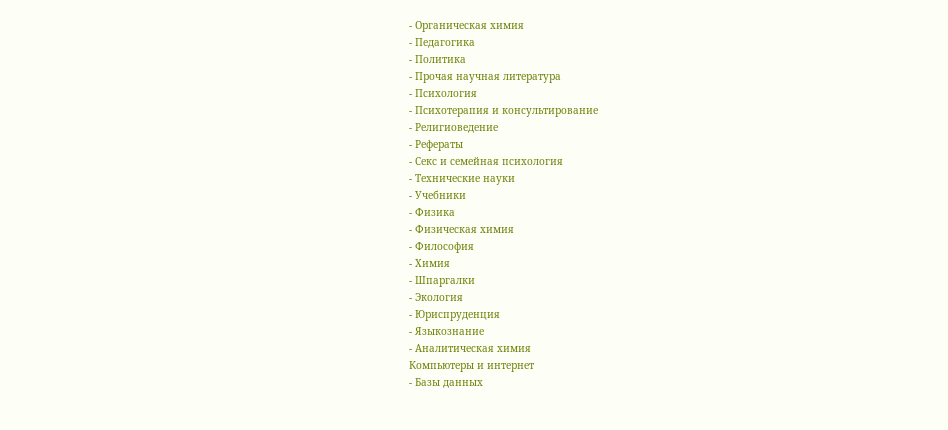- Органическая химия
- Педагогика
- Политика
- Прочая научная литература
- Психология
- Психотерапия и консультирование
- Религиоведение
- Рефераты
- Секс и семейная психология
- Технические науки
- Учебники
- Физика
- Физическая химия
- Философия
- Химия
- Шпаргалки
- Экология
- Юриспруденция
- Языкознание
- Аналитическая химия
Компьютеры и интернет
- Базы данных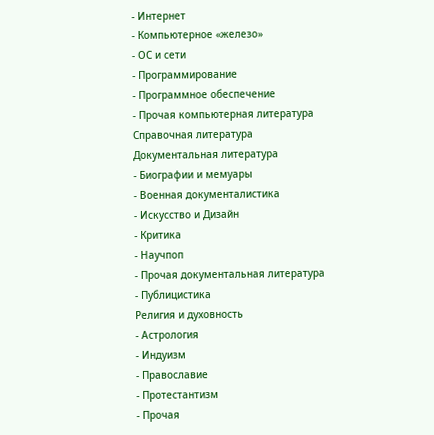- Интернет
- Компьютерное «железо»
- ОС и сети
- Программирование
- Программное обеспечение
- Прочая компьютерная литература
Справочная литература
Документальная литература
- Биографии и мемуары
- Военная документалистика
- Искусство и Дизайн
- Критика
- Научпоп
- Прочая документальная литература
- Публицистика
Религия и духовность
- Астрология
- Индуизм
- Православие
- Протестантизм
- Прочая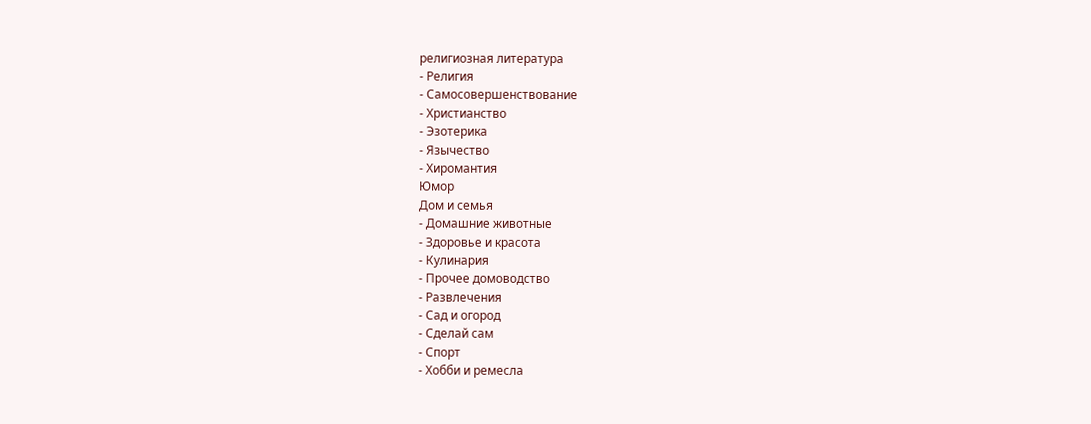религиозная литература
- Религия
- Самосовершенствование
- Христианство
- Эзотерика
- Язычество
- Хиромантия
Юмор
Дом и семья
- Домашние животные
- Здоровье и красота
- Кулинария
- Прочее домоводство
- Развлечения
- Сад и огород
- Сделай сам
- Спорт
- Хобби и ремесла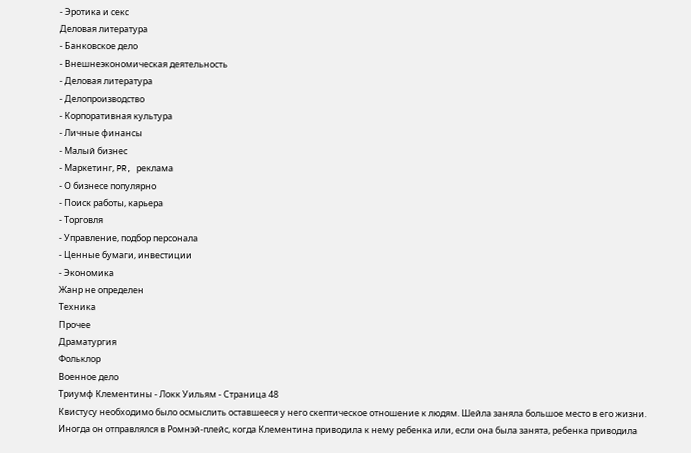- Эротика и секс
Деловая литература
- Банковское дело
- Внешнеэкономическая деятельность
- Деловая литература
- Делопроизводство
- Корпоративная культура
- Личные финансы
- Малый бизнес
- Маркетинг, PR, реклама
- О бизнесе популярно
- Поиск работы, карьера
- Торговля
- Управление, подбор персонала
- Ценные бумаги, инвестиции
- Экономика
Жанр не определен
Техника
Прочее
Драматургия
Фольклор
Военное дело
Триумф Клементины - Локк Уильям - Страница 48
Квистусу необходимо было осмыслить оставшееся у него скептическое отношение к людям. Шейла заняла большое место в его жизни. Иногда он отправлялся в Ромнэй-плейс, когда Клементина приводила к нему ребенка или, если она была занята, ребенка приводила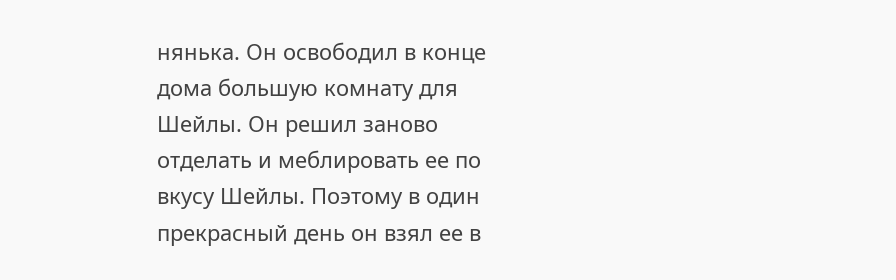нянька. Он освободил в конце дома большую комнату для Шейлы. Он решил заново отделать и меблировать ее по вкусу Шейлы. Поэтому в один прекрасный день он взял ее в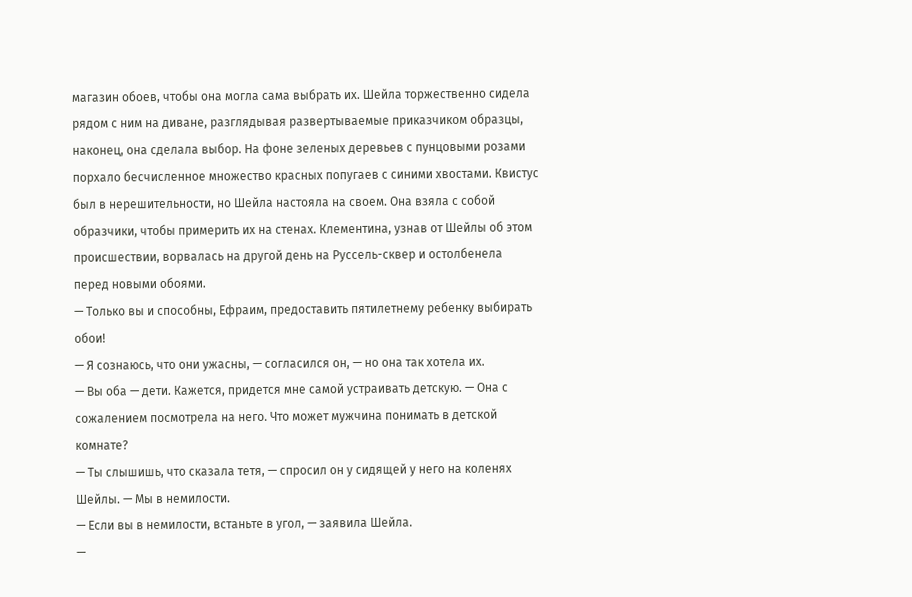магазин обоев, чтобы она могла сама выбрать их. Шейла торжественно сидела рядом с ним на диване, разглядывая развертываемые приказчиком образцы, наконец, она сделала выбор. На фоне зеленых деревьев с пунцовыми розами порхало бесчисленное множество красных попугаев с синими хвостами. Квистус был в нерешительности, но Шейла настояла на своем. Она взяла с собой образчики, чтобы примерить их на стенах. Клементина, узнав от Шейлы об этом происшествии, ворвалась на другой день на Руссель-сквер и остолбенела перед новыми обоями.
— Только вы и способны, Ефраим, предоставить пятилетнему ребенку выбирать обои!
— Я сознаюсь, что они ужасны, — согласился он, — но она так хотела их.
— Вы оба — дети. Кажется, придется мне самой устраивать детскую. — Она с сожалением посмотрела на него. Что может мужчина понимать в детской комнате?
— Ты слышишь, что сказала тетя, — спросил он у сидящей у него на коленях Шейлы. — Мы в немилости.
— Если вы в немилости, встаньте в угол, — заявила Шейла.
—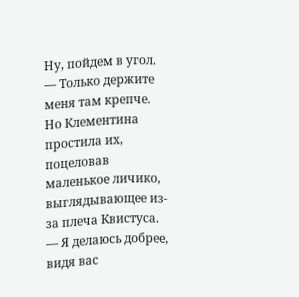Ну, пойдем в угол.
— Только держите меня там крепче.
Но Клементина простила их, поцеловав маленькое личико, выглядывающее из-за плеча Квистуса.
— Я делаюсь добрее, видя вас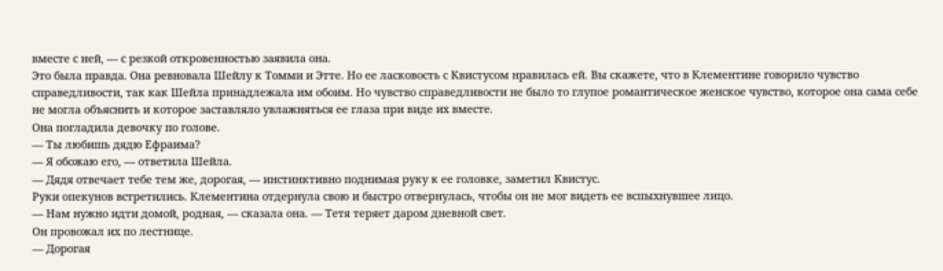вместе с ней, — с резкой откровенностью заявила она.
Это была правда. Она ревновала Шейлу к Томми и Этте. Но ее ласковость с Квистусом нравилась ей. Вы скажете, что в Клементине говорило чувство справедливости, так как Шейла принадлежала им обоим. Но чувство справедливости не было то глупое романтическое женское чувство, которое она сама себе не могла объяснить и которое заставляло увлажняться ее глаза при виде их вместе.
Она погладила девочку по голове.
— Ты любишь дядю Ефраима?
— Я обожаю его, — ответила Шейла.
— Дядя отвечает тебе тем же, дорогая, — инстинктивно поднимая руку к ее головке, заметил Квистус.
Руки опекунов встретились. Клементина отдернула свою и быстро отвернулась, чтобы он не мог видеть ее вспыхнувшее лицо.
— Нам нужно идти домой, родная, — сказала она. — Тетя теряет даром дневной свет.
Он провожал их по лестнице.
— Дорогая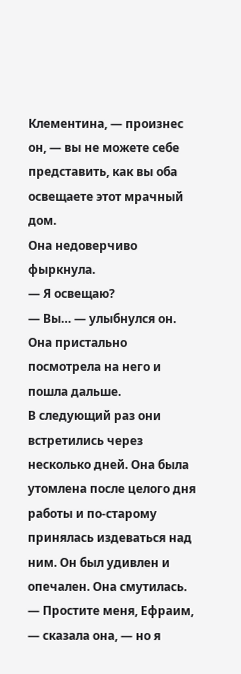Клементина, — произнес он, — вы не можете себе представить, как вы оба освещаете этот мрачный дом.
Она недоверчиво фыркнула.
— Я освещаю?
— Вы… — улыбнулся он.
Она пристально посмотрела на него и пошла дальше.
В следующий раз они встретились через несколько дней. Она была утомлена после целого дня работы и по-старому принялась издеваться над ним. Он был удивлен и опечален. Она смутилась.
— Простите меня, Ефраим, — сказала она, — но я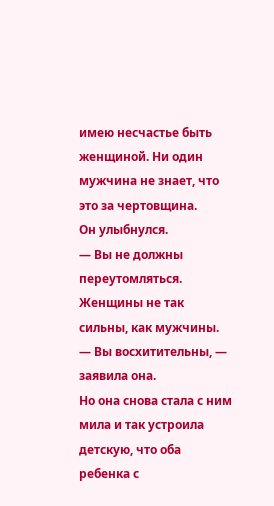имею несчастье быть женщиной. Ни один мужчина не знает, что это за чертовщина.
Он улыбнулся.
— Вы не должны переутомляться. Женщины не так сильны, как мужчины.
— Вы восхитительны, — заявила она.
Но она снова стала с ним мила и так устроила детскую, что оба ребенка с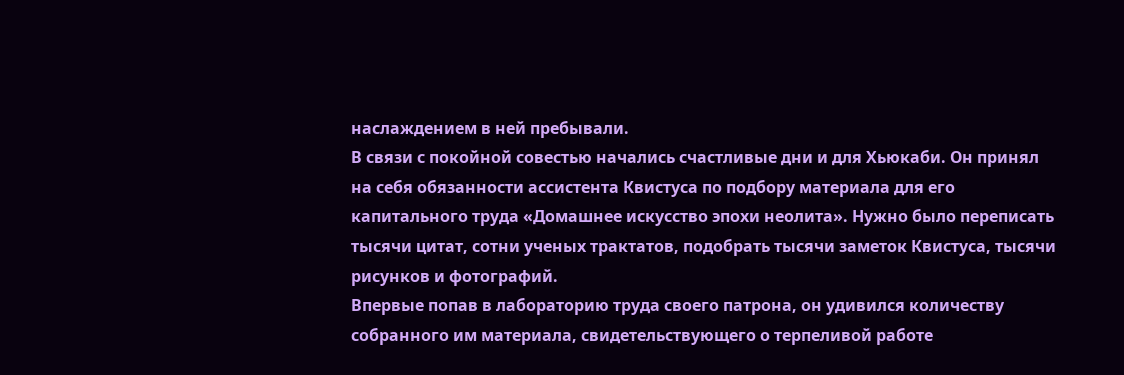наслаждением в ней пребывали.
В связи с покойной совестью начались счастливые дни и для Хьюкаби. Он принял на себя обязанности ассистента Квистуса по подбору материала для его капитального труда «Домашнее искусство эпохи неолита». Нужно было переписать тысячи цитат, сотни ученых трактатов, подобрать тысячи заметок Квистуса, тысячи рисунков и фотографий.
Впервые попав в лабораторию труда своего патрона, он удивился количеству собранного им материала, свидетельствующего о терпеливой работе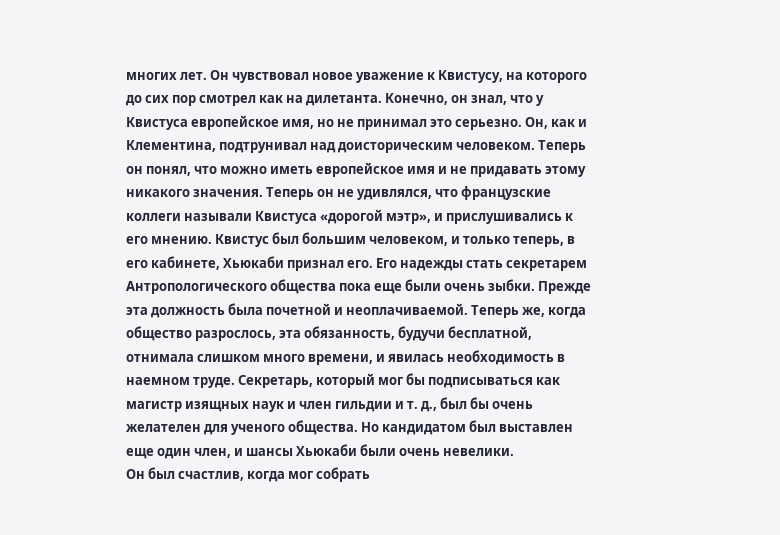многих лет. Он чувствовал новое уважение к Квистусу, на которого до сих пор смотрел как на дилетанта. Конечно, он знал, что у Квистуса европейское имя, но не принимал это серьезно. Он, как и Клементина, подтрунивал над доисторическим человеком. Теперь он понял, что можно иметь европейское имя и не придавать этому никакого значения. Теперь он не удивлялся, что французские коллеги называли Квистуса «дорогой мэтр», и прислушивались к его мнению. Квистус был большим человеком, и только теперь, в его кабинете, Хьюкаби признал его. Его надежды стать секретарем Антропологического общества пока еще были очень зыбки. Прежде эта должность была почетной и неоплачиваемой. Теперь же, когда общество разрослось, эта обязанность, будучи бесплатной, отнимала слишком много времени, и явилась необходимость в наемном труде. Секретарь, который мог бы подписываться как магистр изящных наук и член гильдии и т. д., был бы очень желателен для ученого общества. Но кандидатом был выставлен еще один член, и шансы Хьюкаби были очень невелики.
Он был счастлив, когда мог собрать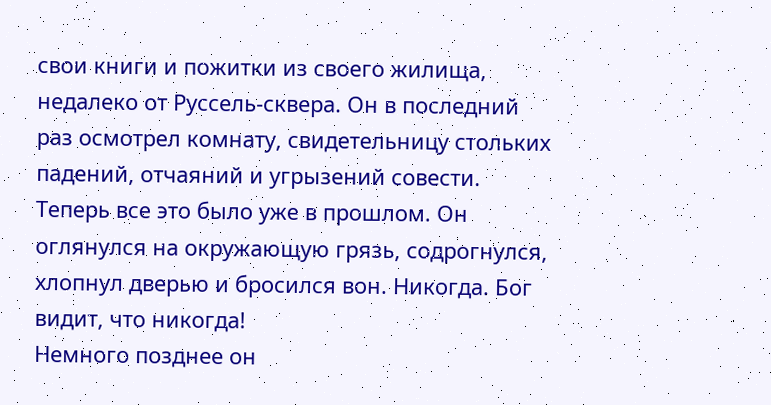свои книги и пожитки из своего жилища, недалеко от Руссель-сквера. Он в последний раз осмотрел комнату, свидетельницу стольких падений, отчаяний и угрызений совести. Теперь все это было уже в прошлом. Он оглянулся на окружающую грязь, содрогнулся, хлопнул дверью и бросился вон. Никогда. Бог видит, что никогда!
Немного позднее он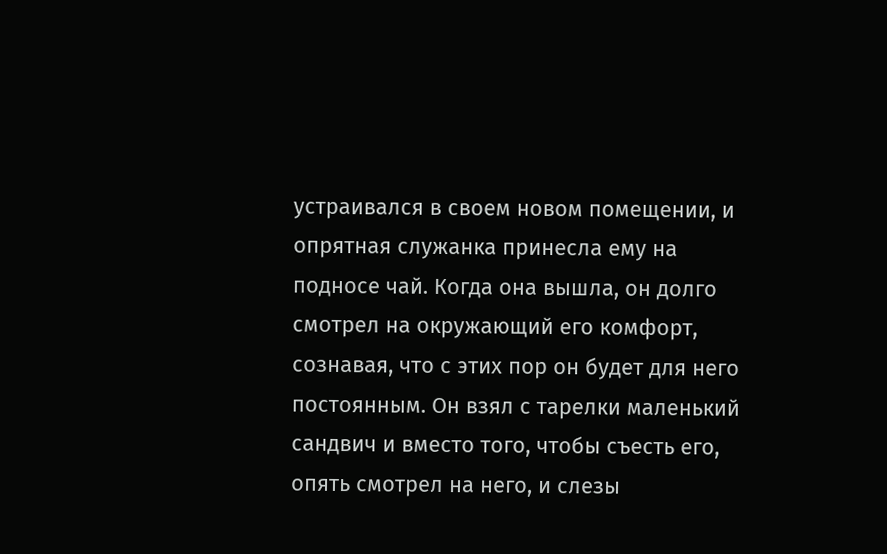устраивался в своем новом помещении, и опрятная служанка принесла ему на подносе чай. Когда она вышла, он долго смотрел на окружающий его комфорт, сознавая, что с этих пор он будет для него постоянным. Он взял с тарелки маленький сандвич и вместо того, чтобы съесть его, опять смотрел на него, и слезы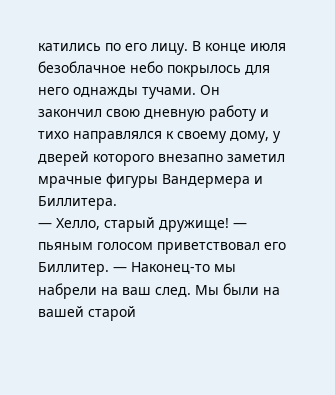катились по его лицу. В конце июля безоблачное небо покрылось для него однажды тучами. Он закончил свою дневную работу и тихо направлялся к своему дому, у дверей которого внезапно заметил мрачные фигуры Вандермера и Биллитера.
— Хелло, старый дружище! — пьяным голосом приветствовал его Биллитер. — Наконец-то мы набрели на ваш след. Мы были на вашей старой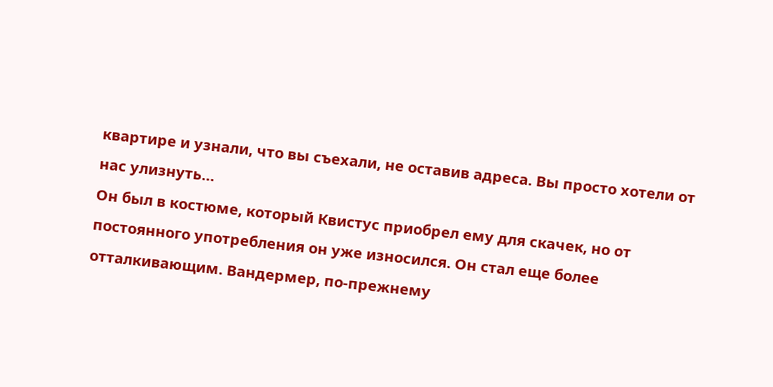квартире и узнали, что вы съехали, не оставив адреса. Вы просто хотели от нас улизнуть…
Он был в костюме, который Квистус приобрел ему для скачек, но от постоянного употребления он уже износился. Он стал еще более отталкивающим. Вандермер, по-прежнему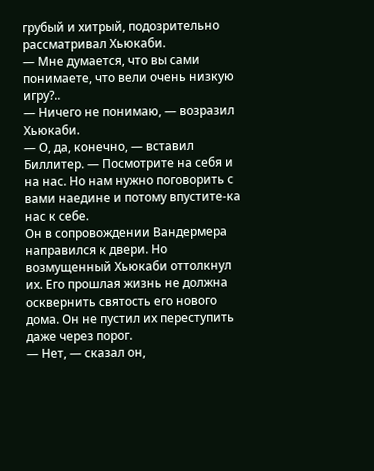грубый и хитрый, подозрительно рассматривал Хьюкаби.
— Мне думается, что вы сами понимаете, что вели очень низкую игру?..
— Ничего не понимаю, — возразил Хьюкаби.
— О, да, конечно, — вставил Биллитер. — Посмотрите на себя и на нас. Но нам нужно поговорить с вами наедине и потому впустите-ка нас к себе.
Он в сопровождении Вандермера направился к двери. Но возмущенный Хьюкаби оттолкнул их. Его прошлая жизнь не должна осквернить святость его нового дома. Он не пустил их переступить даже через порог.
— Нет, — сказал он,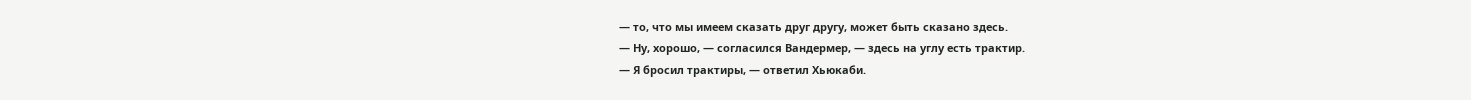— то, что мы имеем сказать друг другу, может быть сказано здесь.
— Ну, хорошо, — согласился Вандермер, — здесь на углу есть трактир.
— Я бросил трактиры, — ответил Хьюкаби.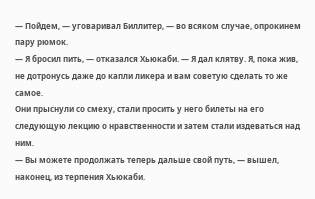— Пойдем, — уговаривал Биллитер, — во всяком случае, опрокинем пару рюмок.
— Я бросил пить, — отказался Хьюкаби. — Я дал клятву. Я, пока жив, не дотронусь даже до капли ликера и вам советую сделать то же самое.
Они прыснули со смеху, стали просить у него билеты на его следующую лекцию о нравственности и затем стали издеваться над ним.
— Вы можете продолжать теперь дальше свой путь, — вышел, наконец, из терпения Хьюкаби.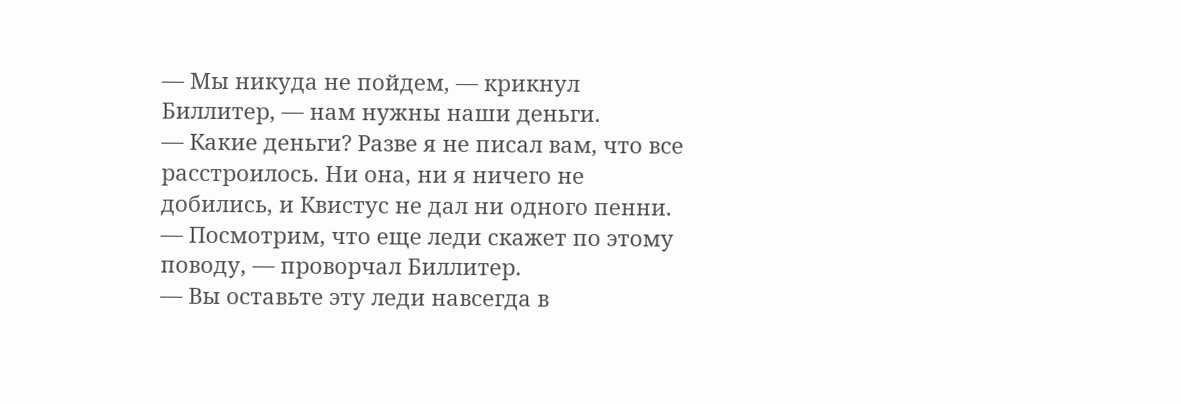— Мы никуда не пойдем, — крикнул Биллитер, — нам нужны наши деньги.
— Какие деньги? Разве я не писал вам, что все расстроилось. Ни она, ни я ничего не добились, и Квистус не дал ни одного пенни.
— Посмотрим, что еще леди скажет по этому поводу, — проворчал Биллитер.
— Вы оставьте эту леди навсегда в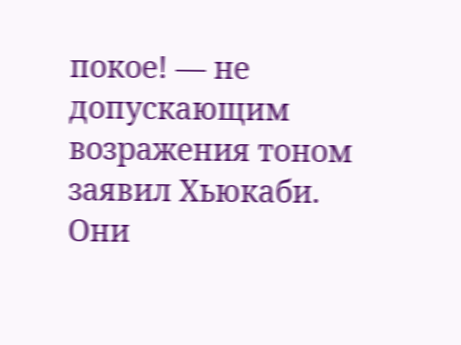покое! — не допускающим возражения тоном заявил Хьюкаби.
Они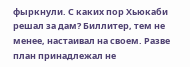фыркнули. С каких пор Хьюкаби решал за дам? Биллитер, тем не менее, настаивал на своем. Разве план принадлежал не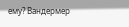ему? Вандермер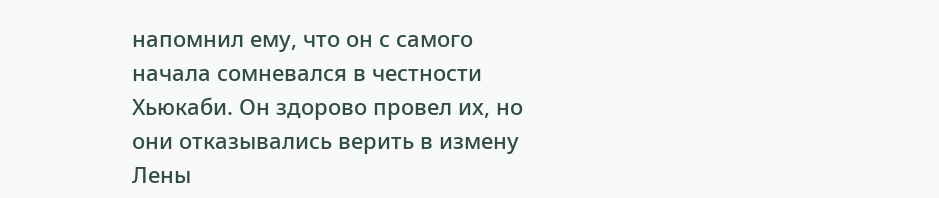напомнил ему, что он с самого начала сомневался в честности Хьюкаби. Он здорово провел их, но они отказывались верить в измену Лены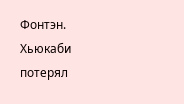Фонтэн. Хьюкаби потерял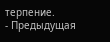терпение.
- Предыдущая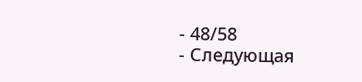- 48/58
- Следующая